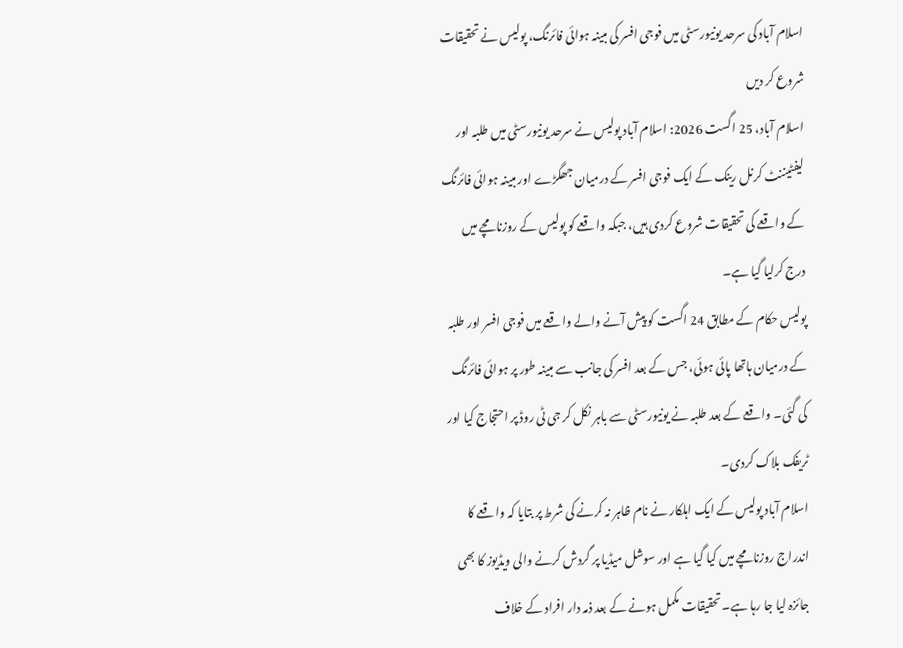اسلام آباد کی سرحد یونیورسٹی میں فوجی افسر کی مبینہ ہوائی فائرنگ، پولیس نے تحقیقات شروع کر دیں
اسلام آباد، 25 اگست 2026: اسلام آباد پولیس نے سرحد یونیورسٹی میں طلبہ اور لیفٹیننٹ کرنل رینک کے ایک فوجی افسر کے درمیان جھگڑے اور مبینہ ہوائی فائرنگ کے واقعے کی تحقیقات شروع کردی ہیں، جبکہ واقعے کو پولیس کے روزنامچے میں درج کرلیا گیا ہے۔
پولیس حکام کے مطابق 24 اگست کو پیش آنے والے واقعے میں فوجی افسر اور طلبہ کے درمیان ہاتھا پائی ہوئی، جس کے بعد افسر کی جانب سے مبینہ طور پر ہوائی فائرنگ کی گئی۔ واقعے کے بعد طلبہ نے یونیورسٹی سے باہر نکل کر جی ٹی روڈ پر احتجاج کیا اور ٹریفک بلاک کردی۔
اسلام آباد پولیس کے ایک اہلکار نے نام ظاہر نہ کرنے کی شرط پر بتایا کہ واقعے کا اندراج روزنامچے میں کیا گیا ہے اور سوشل میڈیا پر گردش کرنے والی ویڈیوز کا بھی جائزہ لیا جا رہا ہے۔ تحقیقات مکمل ہونے کے بعد ذمہ دار افراد کے خلاف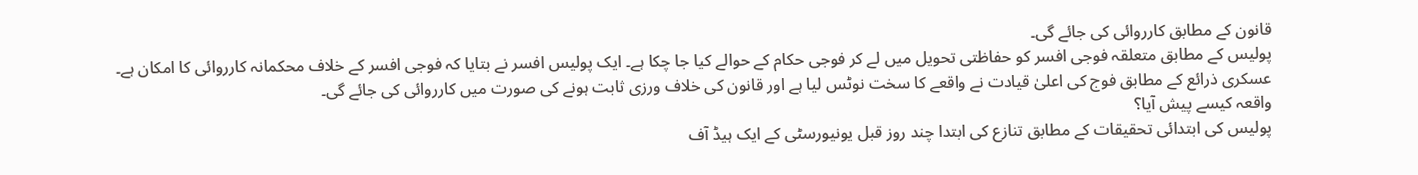قانون کے مطابق کارروائی کی جائے گی۔
پولیس کے مطابق متعلقہ فوجی افسر کو حفاظتی تحویل میں لے کر فوجی حکام کے حوالے کیا جا چکا ہے۔ ایک پولیس افسر نے بتایا کہ فوجی افسر کے خلاف محکمانہ کارروائی کا امکان ہے۔
عسکری ذرائع کے مطابق فوج کی اعلیٰ قیادت نے واقعے کا سخت نوٹس لیا ہے اور قانون کی خلاف ورزی ثابت ہونے کی صورت میں کارروائی کی جائے گی۔
واقعہ کیسے پیش آیا؟
پولیس کی ابتدائی تحقیقات کے مطابق تنازع کی ابتدا چند روز قبل یونیورسٹی کے ایک ہیڈ آف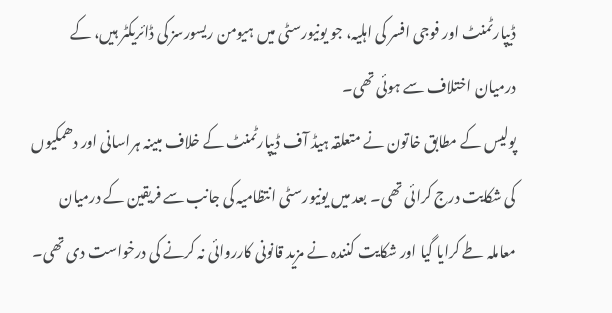ڈیپارٹمنٹ اور فوجی افسر کی اہلیہ، جو یونیورسٹی میں ہیومن ریسورسز کی ڈائریکٹر ہیں، کے درمیان اختلاف سے ہوئی تھی۔
پولیس کے مطابق خاتون نے متعلقہ ہیڈ آف ڈیپارٹمنٹ کے خلاف مبینہ ہراسانی اور دھمکیوں کی شکایت درج کرائی تھی۔ بعد میں یونیورسٹی انتظامیہ کی جانب سے فریقین کے درمیان معاملہ طے کرایا گیا اور شکایت کنندہ نے مزید قانونی کارروائی نہ کرنے کی درخواست دی تھی۔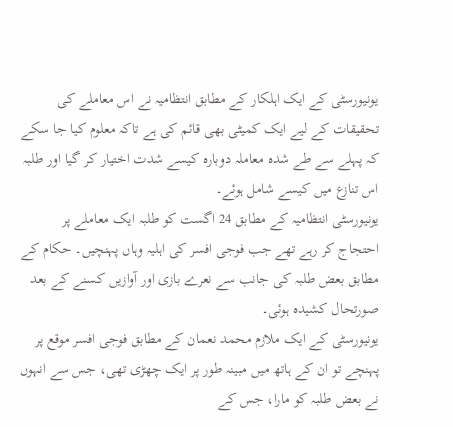یونیورسٹی کے ایک اہلکار کے مطابق انتظامیہ نے اس معاملے کی تحقیقات کے لیے ایک کمیٹی بھی قائم کی ہے تاکہ معلوم کیا جا سکے کہ پہلے سے طے شدہ معاملہ دوبارہ کیسے شدت اختیار کر گیا اور طلبہ اس تنازع میں کیسے شامل ہوئے۔
یونیورسٹی انتظامیہ کے مطابق 24 اگست کو طلبہ ایک معاملے پر احتجاج کر رہے تھے جب فوجی افسر کی اہلیہ وہاں پہنچیں۔ حکام کے مطابق بعض طلبہ کی جانب سے نعرے بازی اور آوازیں کسنے کے بعد صورتحال کشیدہ ہوئی۔
یونیورسٹی کے ایک ملازم محمد نعمان کے مطابق فوجی افسر موقع پر پہنچے تو ان کے ہاتھ میں مبینہ طور پر ایک چھڑی تھی، جس سے انہوں نے بعض طلبہ کو مارا، جس کے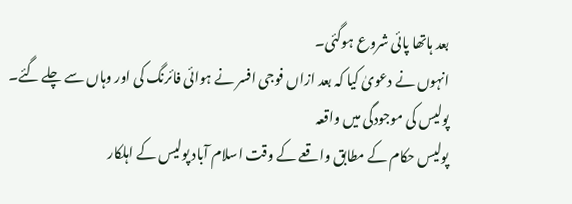بعد ہاتھا پائی شروع ہوگئی۔
انہوں نے دعویٰ کیا کہ بعد ازاں فوجی افسر نے ہوائی فائرنگ کی اور وہاں سے چلے گئے۔
پولیس کی موجودگی میں واقعہ
پولیس حکام کے مطابق واقعے کے وقت اسلام آباد پولیس کے اہلکار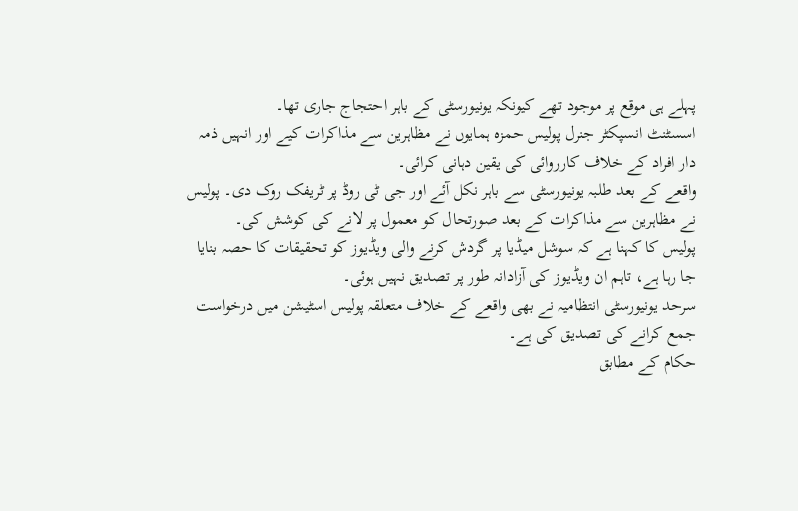پہلے ہی موقع پر موجود تھے کیونکہ یونیورسٹی کے باہر احتجاج جاری تھا۔
اسسٹنٹ انسپکٹر جنرل پولیس حمزہ ہمایوں نے مظاہرین سے مذاکرات کیے اور انہیں ذمہ دار افراد کے خلاف کارروائی کی یقین دہانی کرائی۔
واقعے کے بعد طلبہ یونیورسٹی سے باہر نکل آئے اور جی ٹی روڈ پر ٹریفک روک دی۔ پولیس نے مظاہرین سے مذاکرات کے بعد صورتحال کو معمول پر لانے کی کوشش کی۔
پولیس کا کہنا ہے کہ سوشل میڈیا پر گردش کرنے والی ویڈیوز کو تحقیقات کا حصہ بنایا جا رہا ہے، تاہم ان ویڈیوز کی آزادانہ طور پر تصدیق نہیں ہوئی۔
سرحد یونیورسٹی انتظامیہ نے بھی واقعے کے خلاف متعلقہ پولیس اسٹیشن میں درخواست جمع کرانے کی تصدیق کی ہے۔
حکام کے مطابق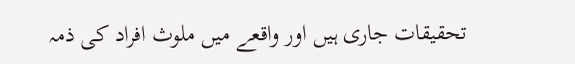تحقیقات جاری ہیں اور واقعے میں ملوث افراد کی ذمہ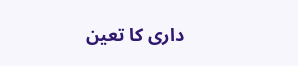داری کا تعین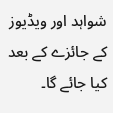شواہد اور ویڈیوز کے جائزے کے بعد کیا جائے گا۔